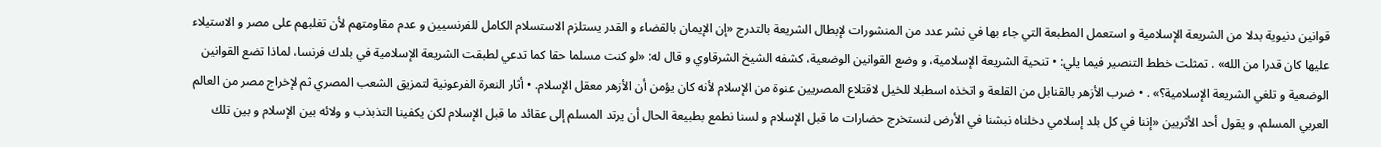قوانين دنيوية بدلا من الشريعة الإسلامية و استعمل المطبعة التي جاء بها في نشر عدد من المنشورات لإبطال الشريعة بالتدرج «إن الإيمان بالقضاء و القدر يستلزم الاستسلام الكامل للفرنسيين و عدم مقاومتهم لأن تغلبهم على مصر و الاستيلاء عليها كان قدرا من الله» . تمثلت خطط التنصير فيما يلي: • تنحية الشريعة الإسلامية، و وضع القوانين الوضعية، كشفه الشيخ الشرقاوي و قال له: «لو كنت مسلما حقا كما تدعي لطبقت الشريعة الإسلامية في بلدك فرنسا، لماذا تضع القوانين الوضعية و تلغي الشريعة الإسلامية؟» . • ضرب الأزهر بالقنابل من القلعة و اتخذه اسطبلا للخيل لاقتلاع المصريين عنوة من الإسلام لأنه كان يؤمن أن الأزهر معقل الإسلام. • أثار النعرة الفرعونية لتمزيق الشعب المصري ثم لإخراج مصر من العالم العربي المسلم، و يقول أحد الأثريين «إننا في كل بلد إسلامي دخلناه نبشنا في الأرض لنستخرج حضارات ما قبل الإسلام و لسنا نطمع بطبيعة الحال أن يرتد المسلم إلى عقائد ما قبل الإسلام لكن يكفينا التذبذب و ولائه بين الإسلام و بين تلك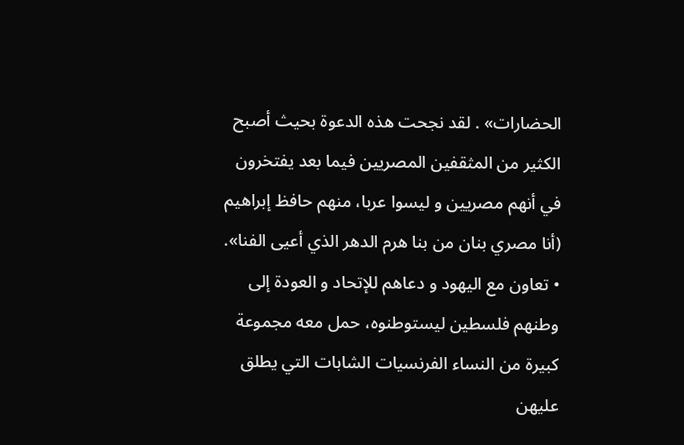الحضارات» . لقد نجحت هذه الدعوة بحيث أصبح الكثير من المثقفين المصريين فيما بعد يفتخرون في أنهم مصريين و ليسوا عربا، منهم حافظ إبراهيم (أنا مصري بنان من بنا هرم الدهر الذي أعيى الفنا». • تعاون مع اليهود و دعاهم للإتحاد و العودة إلى وطنهم فلسطين ليستوطنوه، حمل معه مجموعة كبيرة من النساء الفرنسيات الشابات التي يطلق عليهن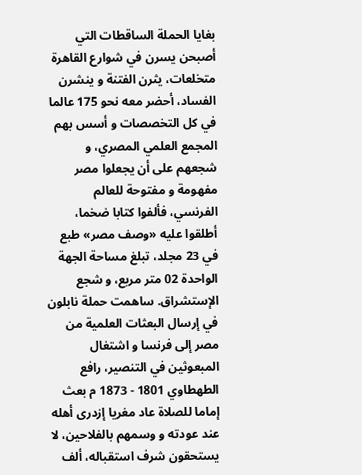بغايا الحملة الساقطات التي أصبحن يسرن في شوارع القاهرة متخلعات، يثرن الفتنة و ينشرن الفساد، أحضر معه نحو 175 عالما في كل التخصصات و أسس بهم المجمع العلمي المصري، و شجعهم على أن يجعلوا مصر مفهومة و مفتوحة للعالم الفرنسي، فألفوا كتابا ضخما، أطلقوا عليه «وصف مصر» طبع في 23 مجلد، تبلغ مساحة الجهة الواحدة 02 متر مربع، و شجع الإستشراق. ساهمت حملة نابلون في إرسال البعثات العلمية من مصر إلى فرنسا و اشتغال المبعوثين في التنصير، رافع الطهطاوي 1801 - 1873 م بعث إماما للصلاة عاد مغريا إزدرى أهله عند عودته و وسمهم بالفلاحين، لا يستحقون شرف استقباله، ألف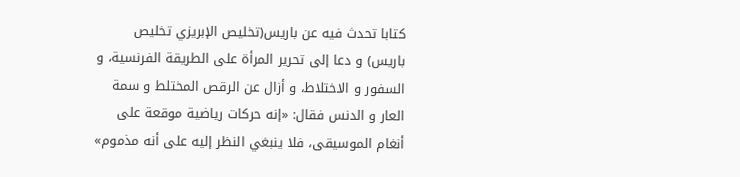كتابا تحدث فيه عن باريس(تخليص الإبريزي تخليص باريس) و دعا إلى تحرير المرأة على الطريقة الفرنسية، و السفور و الاختلاط، و أزال عن الرقص المختلط و سمة العار و الدنس فقال: «إنه حركات رياضية موقعة على أنغام الموسيقى، فلا ينبغي النظر إليه على أنه مذموم»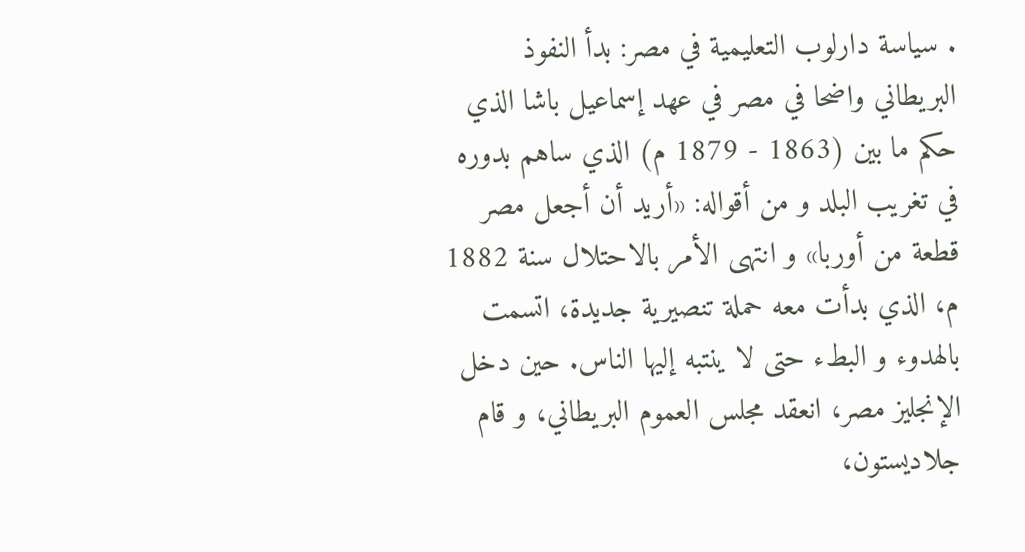. سياسة دارلوب التعليمية في مصر: بدأ النفوذ البريطاني واضحا في مصر في عهد إسماعيل باشا الذي حكم ما بين (1863 - 1879 م) الذي ساهم بدوره في تغريب البلد و من أقواله: «أريد أن أجعل مصر قطعة من أوربا» و انتهى الأمر بالاحتلال سنة 1882 م، الذي بدأت معه حملة تنصيرية جديدة، اتسمت بالهدوء و البطء حتى لا ينتبه إليها الناس. حين دخل الإنجليز مصر، انعقد مجلس العموم البريطاني، و قام جلاديستون،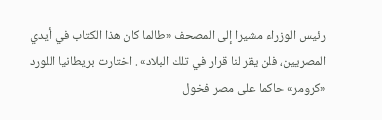رئيس الوزراء مشيرا إلى المصحف «طالما كان هذا الكتاب في أيدي المصريين، فلن يقر لنا قرار في تلك البلاد» . اختارت بريطانيا اللورد «كرومر» حاكما على مصر فخول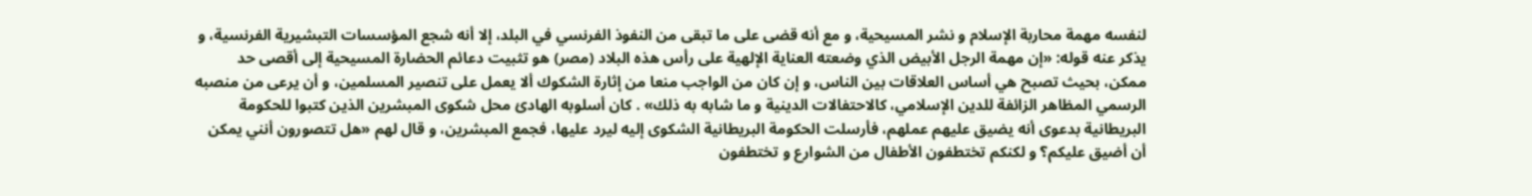لنفسه مهمة محاربة الإسلام و نشر المسيحية، و مع أنه قضى على ما تبقى من النفوذ الفرنسي في البلد، إلا أنه شجع المؤسسات التبشيرية الفرنسية، و يذكر عنه قوله: «إن مهمة الرجل الأبيض الذي وضعته العناية الإلهية على رأس هذه البلاد (مصر) هو تثبيت دعائم الحضارة المسيحية إلى أقصى حد ممكن، بحيث تصبح هي أساس العلاقات بين الناس، و إن كان من الواجب منعا من إثارة الشكوك ألا يعمل على تنصير المسلمين، و أن يرعى من منصبه الرسمي المظاهر الزائفة للدين الإسلامي، كالاحتفالات الدينية و ما شابه به ذلك» . كان أسلوبه الهادئ محل شكوى المبشرين الذين كتبوا للحكومة البريطانية بدعوى أنه يضيق عليهم عملهم، فأرسلت الحكومة البريطانية الشكوى إليه ليرد عليها، فجمع المبشرين، و قال لهم «هل تتصورون أنني يمكن أن أضيق عليكم؟ و لكنكم تختطفون الأطفال من الشوارع و تختطفون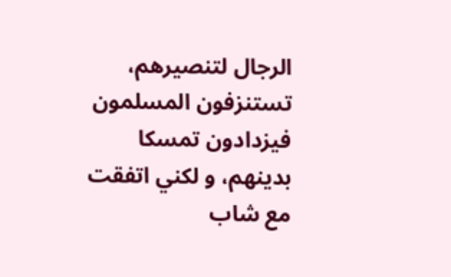الرجال لتنصيرهم، تستنزفون المسلمون فيزدادون تمسكا بدينهم، و لكني اتفقت مع شاب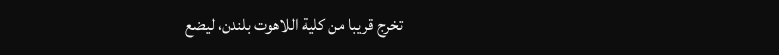تخرج قريبا من كلية اللاهوت بلندن، ليضع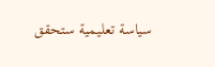سياسة تعليمية ستحقق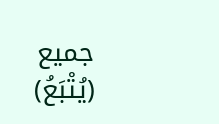جميع
(يُتْبَعُ)